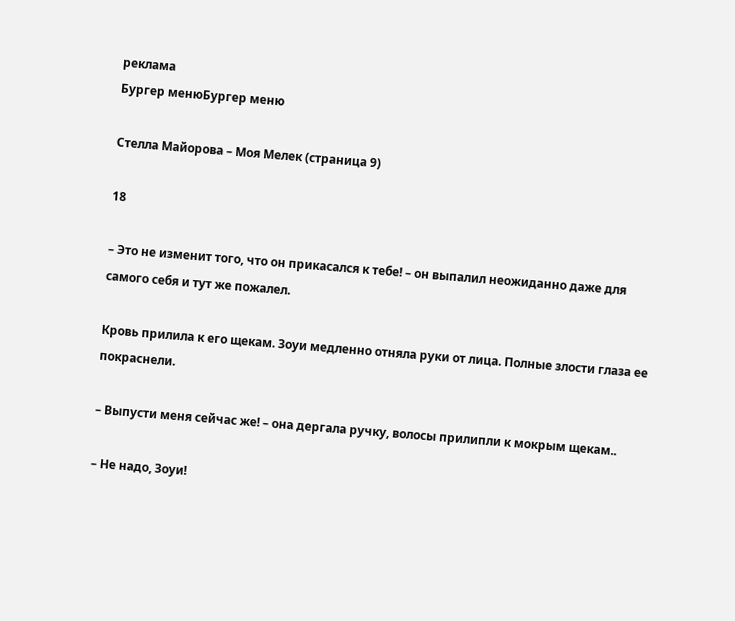реклама
Бургер менюБургер меню

Стелла Майорова – Моя Мелек (страница 9)

18

– Это не изменит того, что он прикасался к тебе! – он выпалил неожиданно даже для самого себя и тут же пожалел.

Кровь прилила к его щекам. Зоуи медленно отняла руки от лица. Полные злости глаза ее покраснели.

– Выпусти меня сейчас же! – она дергала ручку, волосы прилипли к мокрым щекам..

– Не надо, Зоуи!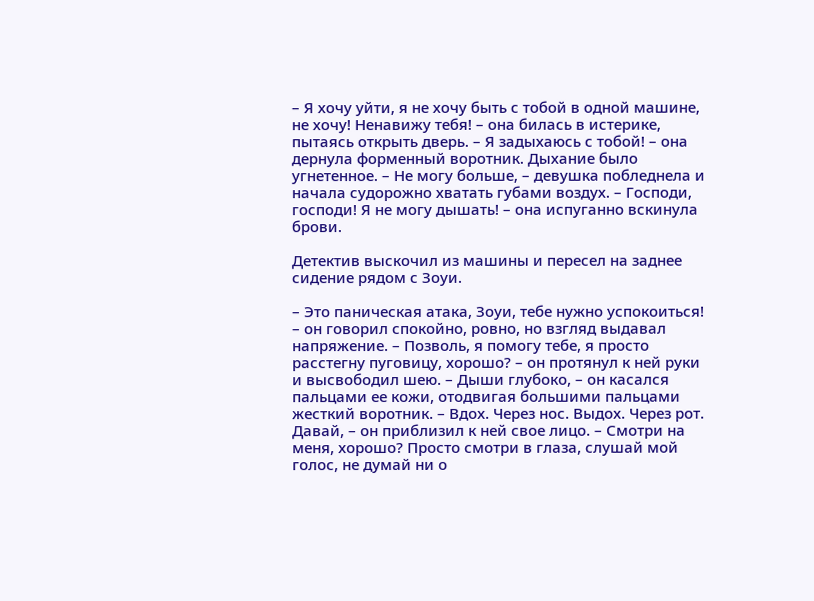– Я хочу уйти, я не хочу быть с тобой в одной машине, не хочу! Ненавижу тебя! – она билась в истерике, пытаясь открыть дверь. – Я задыхаюсь с тобой! – она дернула форменный воротник. Дыхание было угнетенное. – Не могу больше, – девушка побледнела и начала судорожно хватать губами воздух. – Господи, господи! Я не могу дышать! – она испуганно вскинула брови.

Детектив выскочил из машины и пересел на заднее сидение рядом с Зоуи.

– Это паническая атака, Зоуи, тебе нужно успокоиться! – он говорил спокойно, ровно, но взгляд выдавал напряжение. – Позволь, я помогу тебе, я просто расстегну пуговицу, хорошо? – он протянул к ней руки и высвободил шею. – Дыши глубоко, – он касался пальцами ее кожи, отодвигая большими пальцами жесткий воротник. – Вдох. Через нос. Выдох. Через рот. Давай, – он приблизил к ней свое лицо. – Смотри на меня, хорошо? Просто смотри в глаза, слушай мой голос, не думай ни о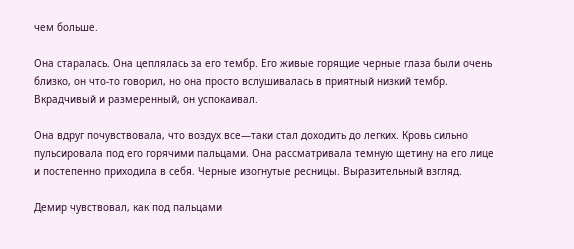чем больше.

Она старалась. Она цеплялась за его тембр. Его живые горящие черные глаза были очень близко, он что-то говорил, но она просто вслушивалась в приятный низкий тембр. Вкрадчивый и размеренный, он успокаивал.

Она вдруг почувствовала, что воздух все—таки стал доходить до легких. Кровь сильно пульсировала под его горячими пальцами. Она рассматривала темную щетину на его лице и постепенно приходила в себя. Черные изогнутые ресницы. Выразительный взгляд.

Демир чувствовал, как под пальцами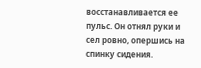восстанавливается ее пульс. Он отнял руки и сел ровно, опершись на спинку сидения.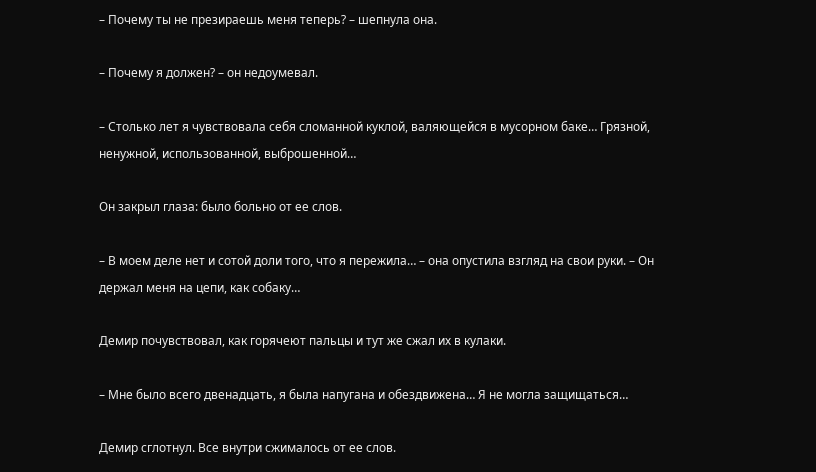– Почему ты не презираешь меня теперь? – шепнула она.

– Почему я должен? – он недоумевал.

– Столько лет я чувствовала себя сломанной куклой, валяющейся в мусорном баке… Грязной, ненужной, использованной, выброшенной…

Он закрыл глаза: было больно от ее слов.

– В моем деле нет и сотой доли того, что я пережила… – она опустила взгляд на свои руки. – Он держал меня на цепи, как собаку…

Демир почувствовал, как горячеют пальцы и тут же сжал их в кулаки.

– Мне было всего двенадцать, я была напугана и обездвижена… Я не могла защищаться…

Демир сглотнул. Все внутри сжималось от ее слов.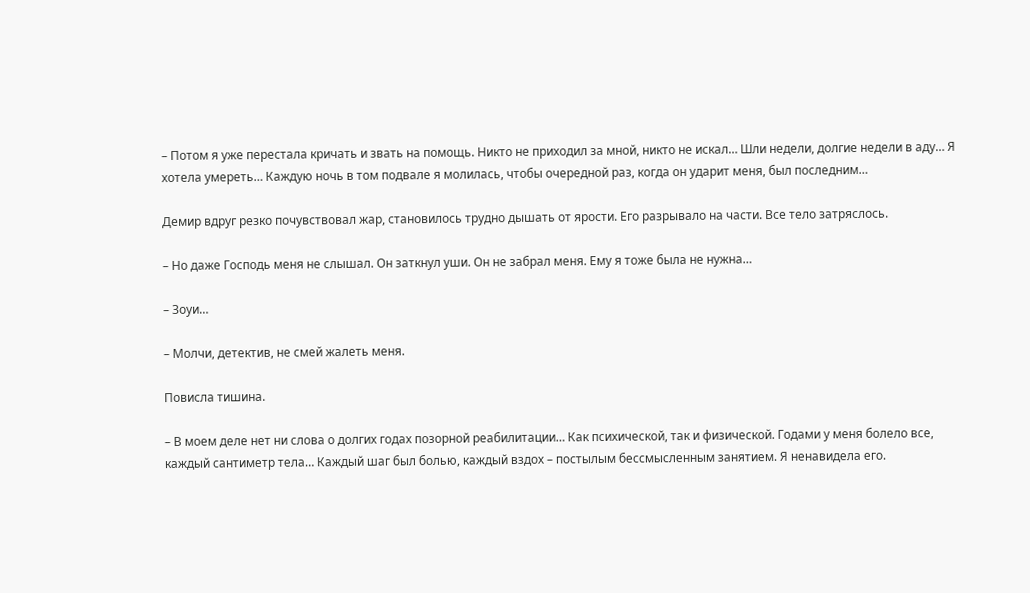– Потом я уже перестала кричать и звать на помощь. Никто не приходил за мной, никто не искал… Шли недели, долгие недели в аду… Я хотела умереть… Каждую ночь в том подвале я молилась, чтобы очередной раз, когда он ударит меня, был последним…

Демир вдруг резко почувствовал жар, становилось трудно дышать от ярости. Его разрывало на части. Все тело затряслось.

– Но даже Господь меня не слышал. Он заткнул уши. Он не забрал меня. Ему я тоже была не нужна…

– Зоуи…

– Молчи, детектив, не смей жалеть меня.

Повисла тишина.

– В моем деле нет ни слова о долгих годах позорной реабилитации… Как психической, так и физической. Годами у меня болело все, каждый сантиметр тела… Каждый шаг был болью, каждый вздох – постылым бессмысленным занятием. Я ненавидела его.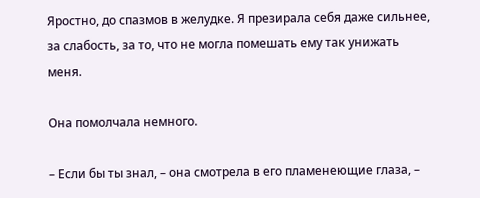Яростно, до спазмов в желудке. Я презирала себя даже сильнее, за слабость, за то, что не могла помешать ему так унижать меня.

Она помолчала немного.

– Если бы ты знал, – она смотрела в его пламенеющие глаза, –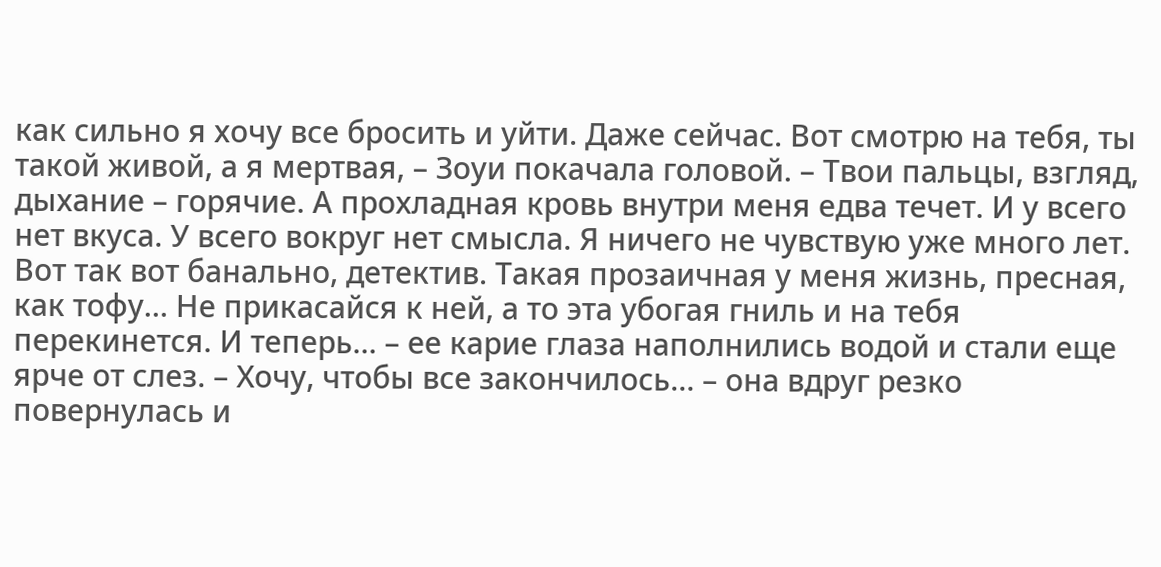как сильно я хочу все бросить и уйти. Даже сейчас. Вот смотрю на тебя, ты такой живой, а я мертвая, – Зоуи покачала головой. – Твои пальцы, взгляд, дыхание – горячие. А прохладная кровь внутри меня едва течет. И у всего нет вкуса. У всего вокруг нет смысла. Я ничего не чувствую уже много лет. Вот так вот банально, детектив. Такая прозаичная у меня жизнь, пресная, как тофу… Не прикасайся к ней, а то эта убогая гниль и на тебя перекинется. И теперь… – ее карие глаза наполнились водой и стали еще ярче от слез. – Хочу, чтобы все закончилось… – она вдруг резко повернулась и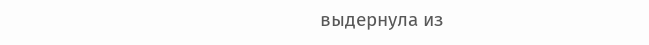выдернула из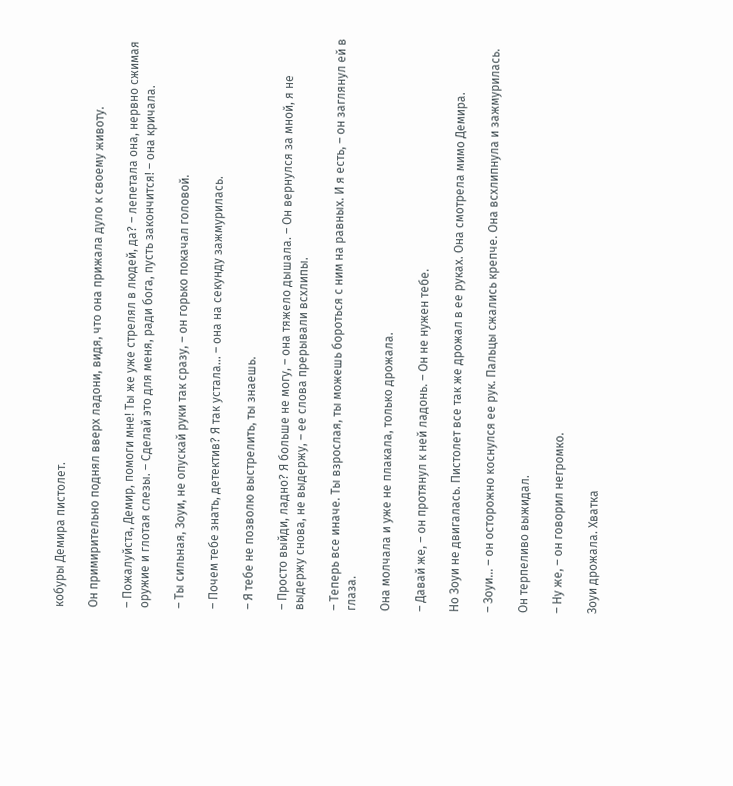кобуры Демира пистолет.

Он примирительно поднял вверх ладони, видя, что она прижала дуло к своему животу.

– Пожалуйста, Демир, помоги мне! Ты же уже стрелял в людей, да? – лепетала она, нервно сжимая оружие и глотая слезы. – Сделай это для меня, ради бога, пусть закончится! – она кричала.

– Ты сильная, Зоуи, не опускай руки так сразу, – он горько покачал головой.

– Почем тебе знать, детектив? Я так устала… – она на секунду зажмурилась.

– Я тебе не позволю выстрелить, ты знаешь.

– Просто выйди, ладно? Я больше не могу, – она тяжело дышала. – Он вернулся за мной, я не выдержу снова, не выдержу, – ее слова прерывали всхлипы.

– Теперь все иначе. Ты взрослая, ты можешь бороться с ним на равных. И я есть, – он заглянул ей в глаза.

Она молчала и уже не плакала, только дрожала.

– Давай же, – он протянул к ней ладонь. – Он не нужен тебе.

Но Зоуи не двигалась. Пистолет все так же дрожал в ее руках. Она смотрела мимо Демира.

– Зоуи… – он осторожно коснулся ее рук. Пальцы сжались крепче. Она всхлипнула и зажмурилась.

Он терпеливо выжидал.

– Ну же, – он говорил негромко.

Зоуи дрожала. Хватка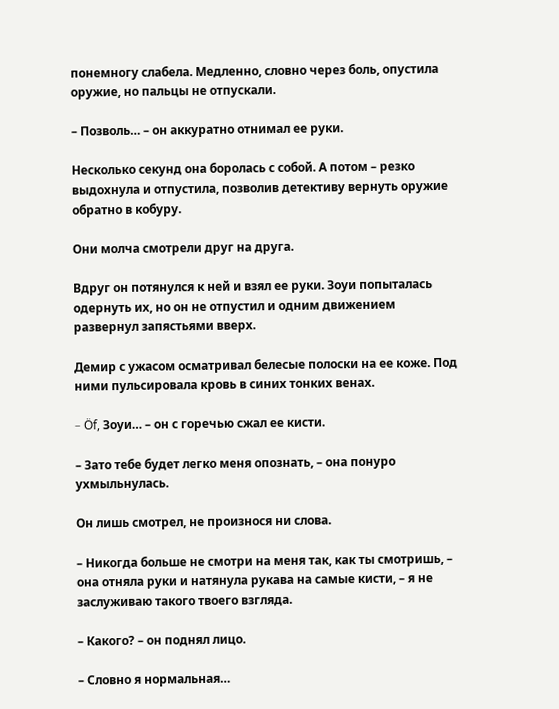понемногу слабела. Медленно, словно через боль, опустила оружие, но пальцы не отпускали.

– Позволь… – он аккуратно отнимал ее руки.

Несколько секунд она боролась с собой. А потом – резко выдохнула и отпустила, позволив детективу вернуть оружие обратно в кобуру.

Они молча смотрели друг на друга.

Вдруг он потянулся к ней и взял ее руки. Зоуи попыталась одернуть их, но он не отпустил и одним движением развернул запястьями вверх.

Демир с ужасом осматривал белесые полоски на ее коже. Под ними пульсировала кровь в синих тонких венах.

– Öf, Зоуи… – он с горечью сжал ее кисти.

– Зато тебе будет легко меня опознать, – она понуро ухмыльнулась.

Он лишь смотрел, не произнося ни слова.

– Никогда больше не смотри на меня так, как ты смотришь, – она отняла руки и натянула рукава на самые кисти, – я не заслуживаю такого твоего взгляда.

– Какого? – он поднял лицо.

– Словно я нормальная…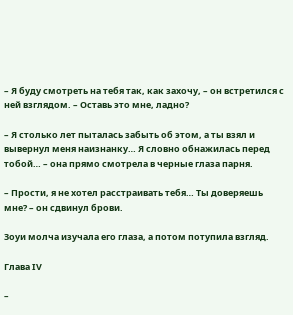– Я буду смотреть на тебя так, как захочу, – он встретился с ней взглядом. – Оставь это мне, ладно?

– Я столько лет пыталась забыть об этом, а ты взял и вывернул меня наизнанку… Я словно обнажилась перед тобой… – она прямо смотрела в черные глаза парня.

– Прости, я не хотел расстраивать тебя… Ты доверяешь мне? – он сдвинул брови.

Зоуи молча изучала его глаза, а потом потупила взгляд.

Глава IV

–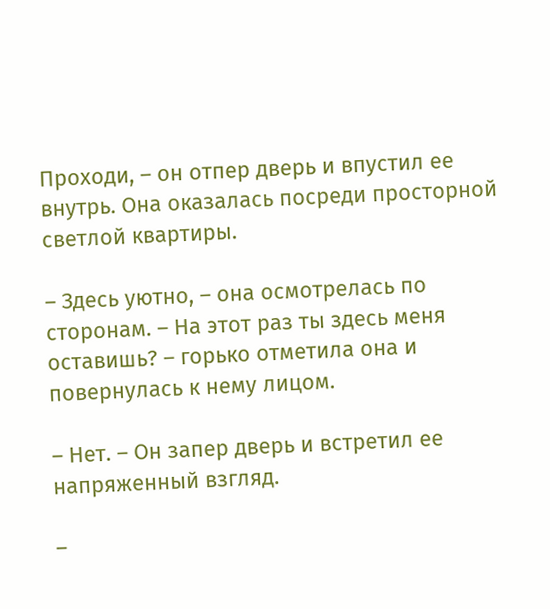Проходи, – он отпер дверь и впустил ее внутрь. Она оказалась посреди просторной светлой квартиры.

– Здесь уютно, – она осмотрелась по сторонам. – На этот раз ты здесь меня оставишь? – горько отметила она и повернулась к нему лицом.

– Нет. – Он запер дверь и встретил ее напряженный взгляд.

–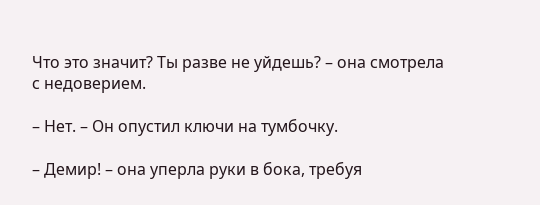Что это значит? Ты разве не уйдешь? – она смотрела с недоверием.

– Нет. – Он опустил ключи на тумбочку.

– Демир! – она уперла руки в бока, требуя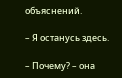объяснений.

– Я останусь здесь.

– Почему? – она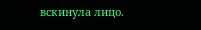вскинула лицо.